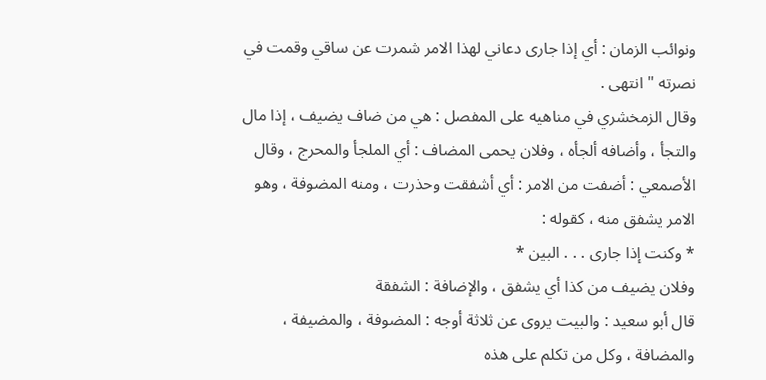ونوائب الزمان : أي إذا جارى دعاني لهذا الامر شمرت عن ساقي وقمت في
نصرته " انتهى .
وقال الزمخشري في مناهيه على المفصل : هي من ضاف يضيف ، إذا مال
والتجأ ، وأضافه ألجأه ، وفلان يحمى المضاف : أي الملجأ والمحرج ، وقال
الأصمعي : أضفت من الامر : أي أشفقت وحذرت ، ومنه المضوفة ، وهو
الامر يشفق منه ، كقوله :
* وكنت إذا جارى . . . البين *
وفلان يضيف من كذا أي يشفق ، والإضافة : الشفقة
قال أبو سعيد : والبيت يروى عن ثلاثة أوجه : المضوفة ، والمضيفة ،
والمضافة ، وكل من تكلم على هذه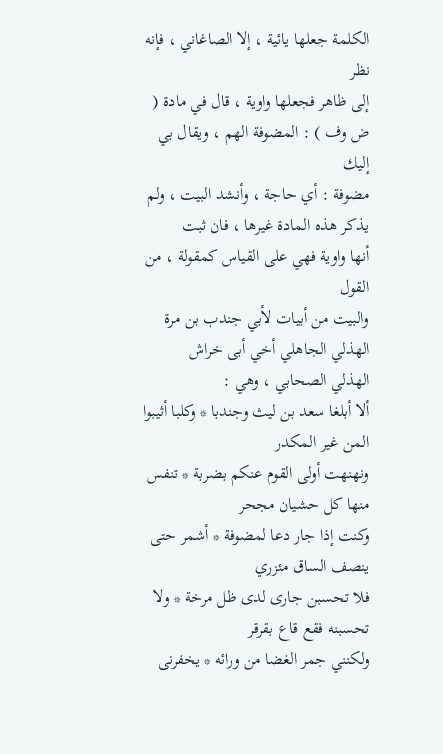الكلمة جعلها يائية ، إلا الصاغاني ، فإنه نظر
إلى ظاهر فجعلها واوية ، قال في مادة ( ض وف ) : المضوفة الهم ، ويقال بي إليك
مضوفة : أي حاجة ، وأنشد البيت ، ولم يذكر هذه المادة غيرها ، فان ثبت
أنها واوية فهي على القياس كمقولة ، من القول
والبيت من أبيات لأبي جندب بن مرة الهذلي الجاهلي أخي أبى خراش
الهذلي الصحابي ، وهي :
ألا أبلغا سعد بن ليث وجندبا * وكلبا أثيبوا المن غير المكدر
ونهنهت أولى القوم عنكم بضربة * تنفس منها كل حشيان مجحر
وكنت إذا جار دعا لمضوفة * أشمر حتى ينصف الساق مئزري
فلا تحسبن جارى لدى ظل مرخة * ولا تحسبنه فقع قاع بقرقر
ولكنني جمر الغضا من ورائه * يخفرنى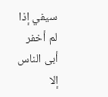سيفي إذا لم أخفر
أبى الناس إلا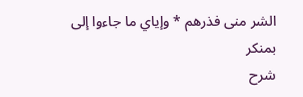الشر منى فذرهم * وإياي ما جاءوا إلى بمنكر
شرح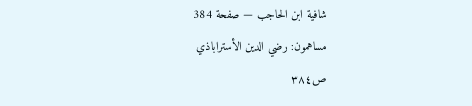شافية ابن الحاجب — صفحة 384
مساهمون: رضي الدين الأستراباذي
ص٣٨٤